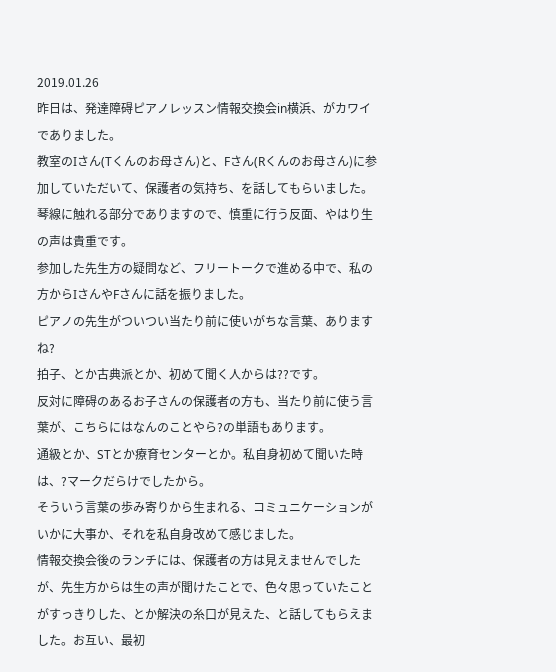2019.01.26
昨日は、発達障碍ピアノレッスン情報交換会in横浜、がカワイでありました。
教室のIさん(Tくんのお母さん)と、Fさん(Rくんのお母さん)に参加していただいて、保護者の気持ち、を話してもらいました。
琴線に触れる部分でありますので、慎重に行う反面、やはり生の声は貴重です。
参加した先生方の疑問など、フリートークで進める中で、私の方からIさんやFさんに話を振りました。
ピアノの先生がついつい当たり前に使いがちな言葉、ありますね?
拍子、とか古典派とか、初めて聞く人からは??です。
反対に障碍のあるお子さんの保護者の方も、当たり前に使う言葉が、こちらにはなんのことやら?の単語もあります。
通級とか、STとか療育センターとか。私自身初めて聞いた時は、?マークだらけでしたから。
そういう言葉の歩み寄りから生まれる、コミュニケーションがいかに大事か、それを私自身改めて感じました。
情報交換会後のランチには、保護者の方は見えませんでしたが、先生方からは生の声が聞けたことで、色々思っていたことがすっきりした、とか解決の糸口が見えた、と話してもらえました。お互い、最初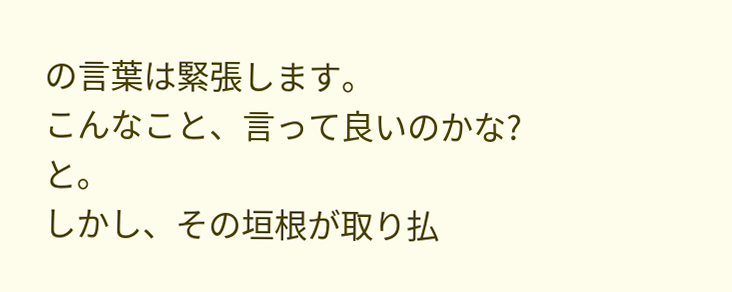の言葉は緊張します。
こんなこと、言って良いのかな?
と。
しかし、その垣根が取り払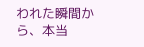われた瞬間から、本当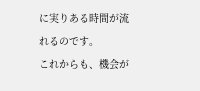に実りある時間が流れるのです。
これからも、機会が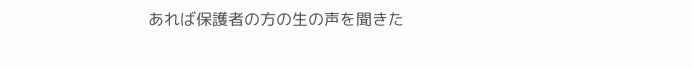あれば保護者の方の生の声を聞きた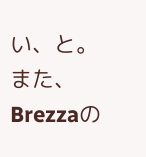い、と。また、Brezzaの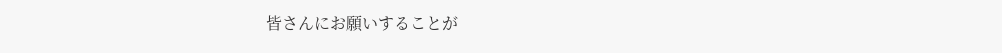皆さんにお願いすることが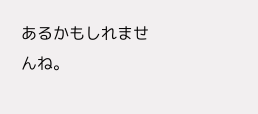あるかもしれませんね。